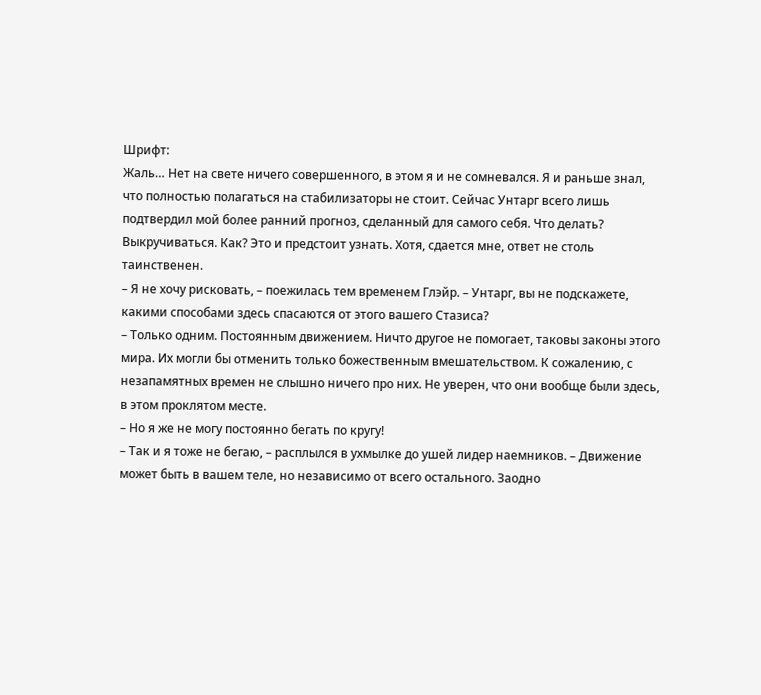Шрифт:
Жаль… Нет на свете ничего совершенного, в этом я и не сомневался. Я и раньше знал, что полностью полагаться на стабилизаторы не стоит. Сейчас Унтарг всего лишь подтвердил мой более ранний прогноз, сделанный для самого себя. Что делать? Выкручиваться. Как? Это и предстоит узнать. Хотя, сдается мне, ответ не столь таинственен.
– Я не хочу рисковать, – поежилась тем временем Глэйр. – Унтарг, вы не подскажете, какими способами здесь спасаются от этого вашего Стазиса?
– Только одним. Постоянным движением. Ничто другое не помогает, таковы законы этого мира. Их могли бы отменить только божественным вмешательством. К сожалению, с незапамятных времен не слышно ничего про них. Не уверен, что они вообще были здесь, в этом проклятом месте.
– Но я же не могу постоянно бегать по кругу!
– Так и я тоже не бегаю, – расплылся в ухмылке до ушей лидер наемников. – Движение может быть в вашем теле, но независимо от всего остального. Заодно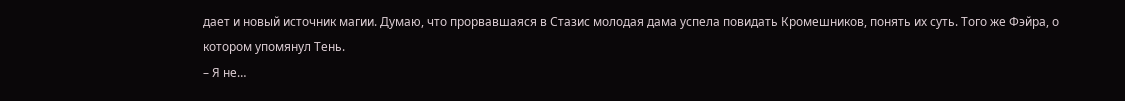дает и новый источник магии. Думаю, что прорвавшаяся в Стазис молодая дама успела повидать Кромешников, понять их суть. Того же Фэйра, о котором упомянул Тень.
– Я не…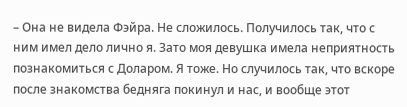– Она не видела Фэйра. Не сложилось. Получилось так, что с ним имел дело лично я. Зато моя девушка имела неприятность познакомиться с Доларом. Я тоже. Но случилось так, что вскоре после знакомства бедняга покинул и нас, и вообще этот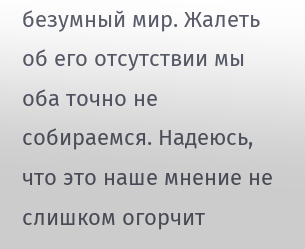безумный мир. Жалеть об его отсутствии мы оба точно не собираемся. Надеюсь, что это наше мнение не слишком огорчит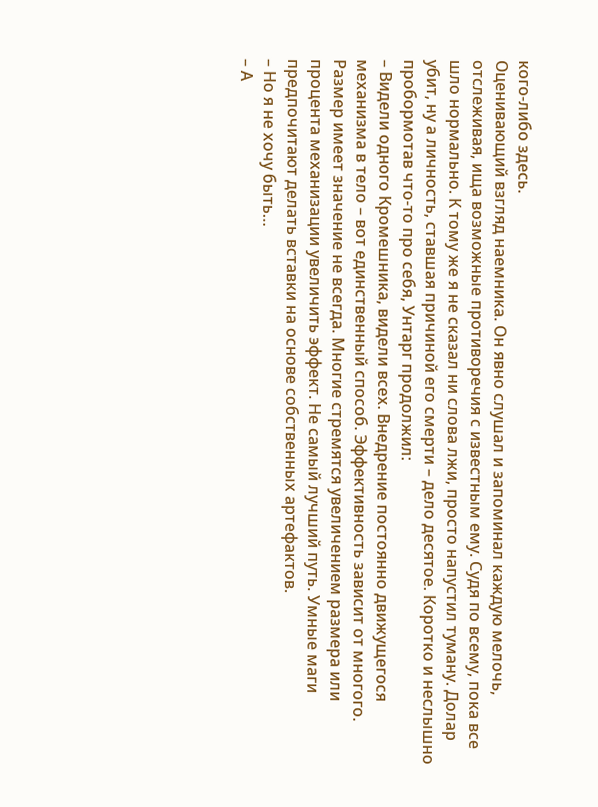кого-либо здесь.
Оценивающий взгляд наемника. Он явно слушал и запоминал каждую мелочь, отслеживая, ища возможные противоречия с известным ему. Судя по всему, пока все шло нормально. К тому же я не сказал ни слова лжи, просто напустил туману. Долар убит, ну а личность, ставшая причиной его смерти – дело десятое. Коротко и неслышно пробормотав что-то про себя, Унтарг продолжил:
– Видели одного Кромешника, видели всех. Внедрение постоянно движущегося механизма в тело – вот единственный способ. Эффективность зависит от многого. Размер имеет значение не всегда. Многие стремятся увеличением размера или процента механизации увеличить эффект. Не самый лучший путь. Умные маги предпочитают делать вставки на основе собственных артефактов.
– Но я не хочу быть…
– А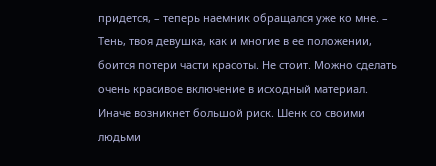придется, – теперь наемник обращался уже ко мне. – Тень, твоя девушка, как и многие в ее положении, боится потери части красоты. Не стоит. Можно сделать очень красивое включение в исходный материал. Иначе возникнет большой риск. Шенк со своими людьми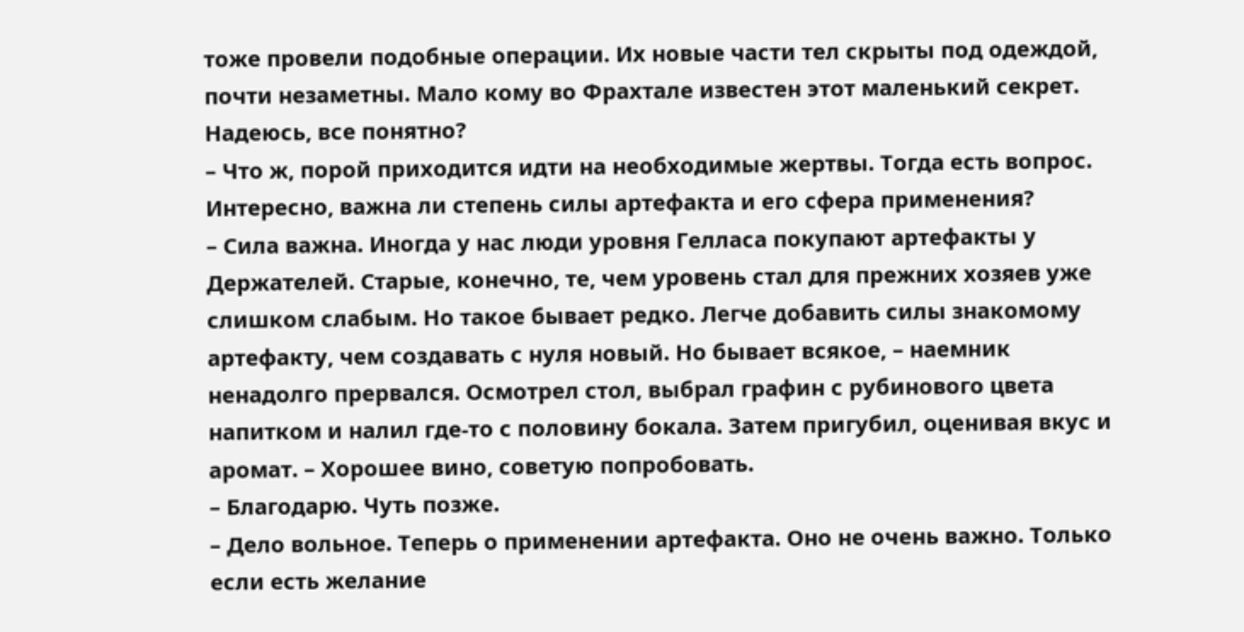тоже провели подобные операции. Их новые части тел скрыты под одеждой, почти незаметны. Мало кому во Фрахтале известен этот маленький секрет. Надеюсь, все понятно?
– Что ж, порой приходится идти на необходимые жертвы. Тогда есть вопрос. Интересно, важна ли степень силы артефакта и его сфера применения?
– Сила важна. Иногда у нас люди уровня Гелласа покупают артефакты у Держателей. Старые, конечно, те, чем уровень стал для прежних хозяев уже слишком слабым. Но такое бывает редко. Легче добавить силы знакомому артефакту, чем создавать с нуля новый. Но бывает всякое, – наемник ненадолго прервался. Осмотрел стол, выбрал графин с рубинового цвета напитком и налил где-то с половину бокала. Затем пригубил, оценивая вкус и аромат. – Хорошее вино, советую попробовать.
– Благодарю. Чуть позже.
– Дело вольное. Теперь о применении артефакта. Оно не очень важно. Только если есть желание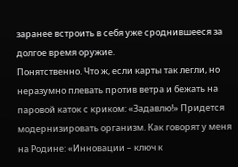заранее встроить в себя уже сроднившееся за долгое время оружие.
Понятственно. Что ж, если карты так легли, но неразумно плевать против ветра и бежать на паровой каток с криком: «Задавлю!» Придется модернизировать организм. Как говорят у меня на Родине: «Инновации – ключ к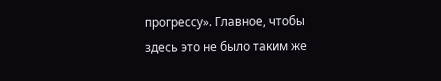прогрессу». Главное, чтобы здесь это не было таким же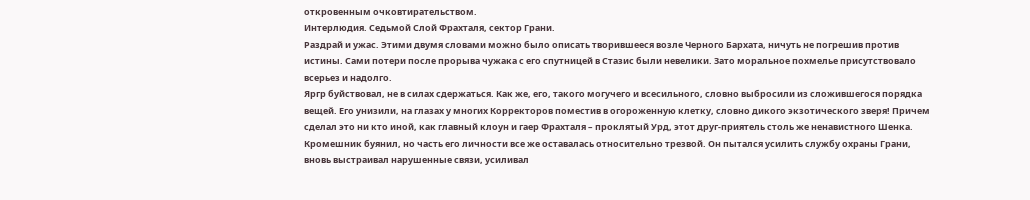откровенным очковтирательством.
Интерлюдия. Седьмой Слой Фрахталя, сектор Грани.
Раздрай и ужас. Этими двумя словами можно было описать творившееся возле Черного Бархата, ничуть не погрешив против истины. Сами потери после прорыва чужака с его спутницей в Стазис были невелики. Зато моральное похмелье присутствовало всерьез и надолго.
Яргр буйствовал, не в силах сдержаться. Как же, его, такого могучего и всесильного, словно выбросили из сложившегося порядка вещей. Его унизили, на глазах у многих Корректоров поместив в огороженную клетку, словно дикого экзотического зверя! Причем сделал это ни кто иной, как главный клоун и гаер Фрахталя – проклятый Урд, этот друг-приятель столь же ненавистного Шенка.
Кромешник буянил, но часть его личности все же оставалась относительно трезвой. Он пытался усилить службу охраны Грани, вновь выстраивал нарушенные связи, усиливал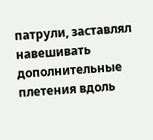патрули, заставлял навешивать дополнительные плетения вдоль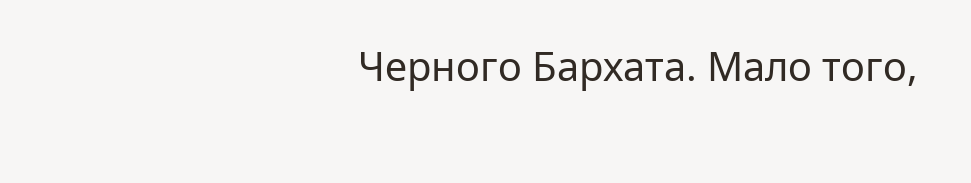Черного Бархата. Мало того,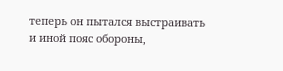теперь он пытался выстраивать и иной пояс обороны,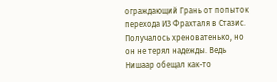ограждающий Грань от попыток перехода ИЗ Фрахталя в Стазис. Получалось хреноватенько, но он не терял надежды. Ведь Нишаар обещал как-то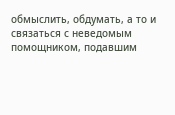обмыслить, обдумать, а то и связаться с неведомым помощником, подавшим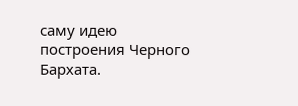саму идею построения Черного Бархата.